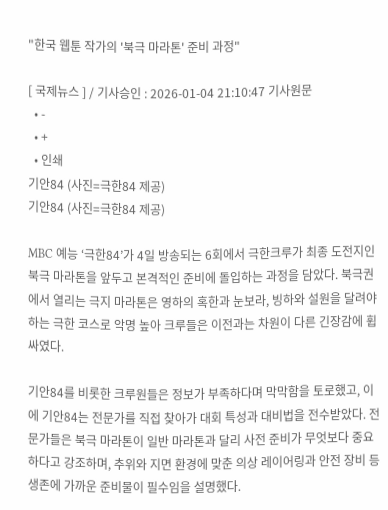"한국 웹툰 작가의 '북극 마라톤' 준비 과정"

[ 국제뉴스 ] / 기사승인 : 2026-01-04 21:10:47 기사원문
  • -
  • +
  • 인쇄
기안84 (사진=극한84 제공)
기안84 (사진=극한84 제공)

MBC 예능 ‘극한84’가 4일 방송되는 6회에서 극한크루가 최종 도전지인 북극 마라톤을 앞두고 본격적인 준비에 돌입하는 과정을 담았다. 북극권에서 열리는 극지 마라톤은 영하의 혹한과 눈보라, 빙하와 설원을 달려야 하는 극한 코스로 악명 높아 크루들은 이전과는 차원이 다른 긴장감에 휩싸였다.

기안84를 비롯한 크루원들은 정보가 부족하다며 막막함을 토로했고, 이에 기안84는 전문가를 직접 찾아가 대회 특성과 대비법을 전수받았다. 전문가들은 북극 마라톤이 일반 마라톤과 달리 사전 준비가 무엇보다 중요하다고 강조하며, 추위와 지면 환경에 맞춘 의상 레이어링과 안전 장비 등 생존에 가까운 준비물이 필수임을 설명했다.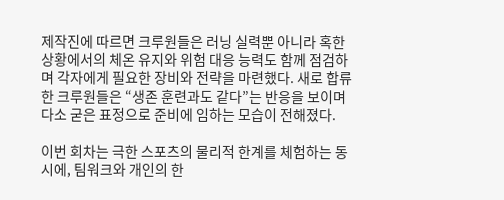제작진에 따르면 크루원들은 러닝 실력뿐 아니라 혹한 상황에서의 체온 유지와 위험 대응 능력도 함께 점검하며 각자에게 필요한 장비와 전략을 마련했다. 새로 합류한 크루원들은 “생존 훈련과도 같다”는 반응을 보이며 다소 굳은 표정으로 준비에 임하는 모습이 전해졌다.

이번 회차는 극한 스포츠의 물리적 한계를 체험하는 동시에, 팀워크와 개인의 한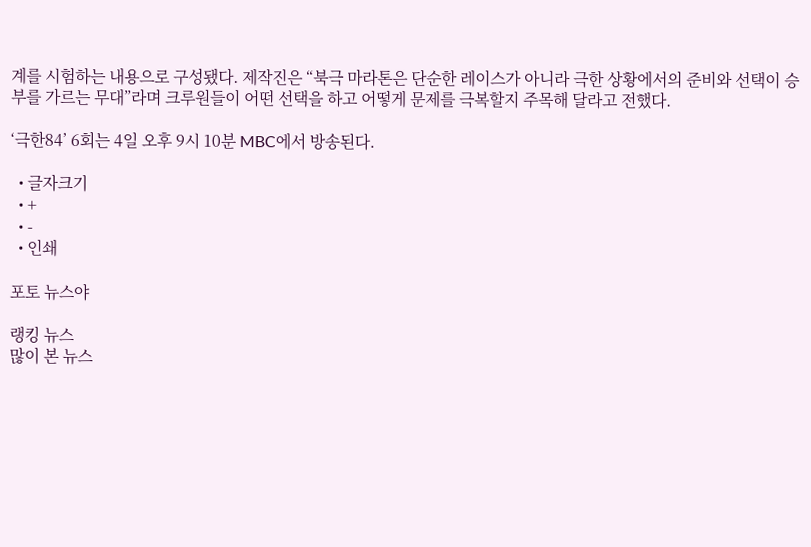계를 시험하는 내용으로 구성됐다. 제작진은 “북극 마라톤은 단순한 레이스가 아니라 극한 상황에서의 준비와 선택이 승부를 가르는 무대”라며 크루원들이 어떤 선택을 하고 어떻게 문제를 극복할지 주목해 달라고 전했다.

‘극한84’ 6회는 4일 오후 9시 10분 MBC에서 방송된다.

  • 글자크기
  • +
  • -
  • 인쇄

포토 뉴스야

랭킹 뉴스
많이 본 뉴스